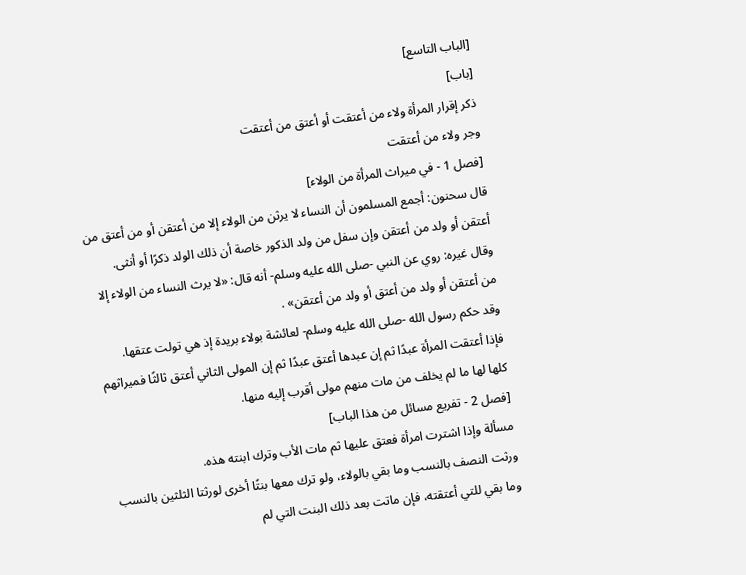[الباب التاسع]
[باب]
ذكر إقرار المرأة ولاء من أعتقت أو أعتق من أعتقت
وجر ولاء من أعتقت
[فصل 1 - في ميراث المرأة من الولاء]
قال سحنون: أجمع المسلمون أن النساء لا يرثن من الولاء إلا من أعتقن أو من أعتق من أعتقن أو ولد من أعتقن وإن سفل من ولد الذكور خاصة أن ذلك الولد ذكرًا أو أنثى.
وقال غيره: روي عن النبي -صلى الله عليه وسلم- أنه قال: «لا يرث النساء من الولاء إلا من أعتقن أو ولد من أعتق أو ولد من أعتقن» .
وقد حكم رسول الله -صلى الله عليه وسلم- لعائشة بولاء بريدة إذ هي تولت عتقها.
فإذا أعتقت المرأة عبدًا ثم إن عبدها أعتق عبدًا ثم إن المولى الثاني أعتق ثالثًا فميراثهم كلها لها ما لم يخلف من مات منهم مولى أقرب إليه منها.
[فصل 2 - تفريع مسائل من هذا الباب]
مسألة وإذا اشترت امرأة فعتق عليها ثم مات الأب وترك ابنته هذه.
ورثت النصف بالنسب وما بقي بالولاء، ولو ترك معها بنتًا أخرى لورثتا الثلثين بالنسب وما بقي للتي أعتقته، فإن ماتت بعد ذلك البنت التي لم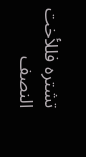تشتره فللأخت النصف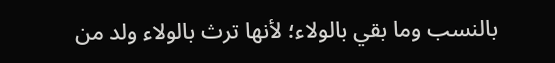بالنسب وما بقي بالولاء؛ لأنها ترث بالولاء ولد من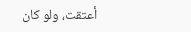أعتقت، ولو كان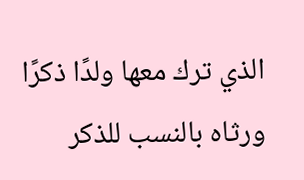الذي ترك معها ولدًا ذكرًا ورثاه بالنسب للذكر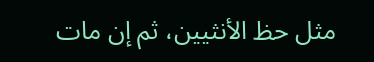مثل حظ الأنثيين، ثم إن مات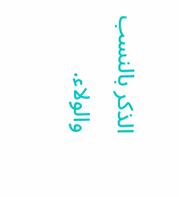الذكر بالنسب والولاء.